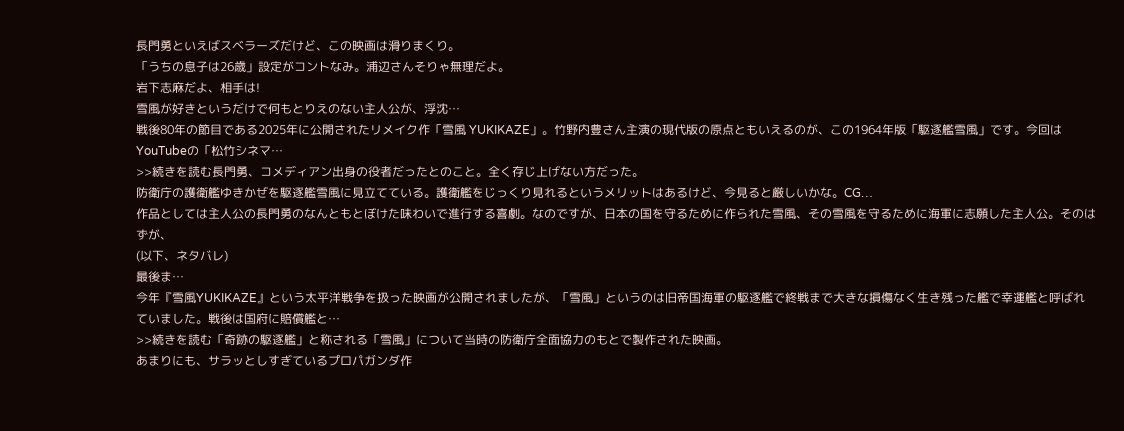長門勇といえばスベラーズだけど、この映画は滑りまくり。
「うちの息子は26歳」設定がコントなみ。浦辺さんそりゃ無理だよ。
岩下志麻だよ、相手は!
雪風が好きというだけで何もとりえのない主人公が、浮沈…
戦後80年の節目である2025年に公開されたリメイク作「雪風 YUKIKAZE」。竹野内豊さん主演の現代版の原点ともいえるのが、この1964年版「駆逐艦雪風」です。今回はYouTubeの「松竹シネマ…
>>続きを読む長門勇、コメディアン出身の役者だったとのこと。全く存じ上げない方だった。
防衛庁の護衛艦ゆきかぜを駆逐艦雪風に見立てている。護衛艦をじっくり見れるというメリットはあるけど、今見ると厳しいかな。CG…
作品としては主人公の長門勇のなんともとぼけた味わいで進行する喜劇。なのですが、日本の国を守るために作られた雪風、その雪風を守るために海軍に志願した主人公。そのはずが、
(以下、ネタバレ)
最後ま…
今年『雪風YUKIKAZE』という太平洋戦争を扱った映画が公開されましたが、「雪風」というのは旧帝国海軍の駆逐艦で終戦まで大きな損傷なく生き残った艦で幸運艦と呼ばれていました。戦後は国府に賠償艦と…
>>続きを読む「奇跡の駆逐艦」と称される「雪風」について当時の防衛庁全面協力のもとで製作された映画。
あまりにも、サラッとしすぎているプロパガンダ作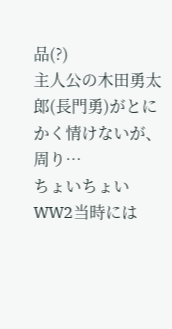品(?)
主人公の木田勇太郎(長門勇)がとにかく情けないが、周り…
ちょいちょいWW2当時には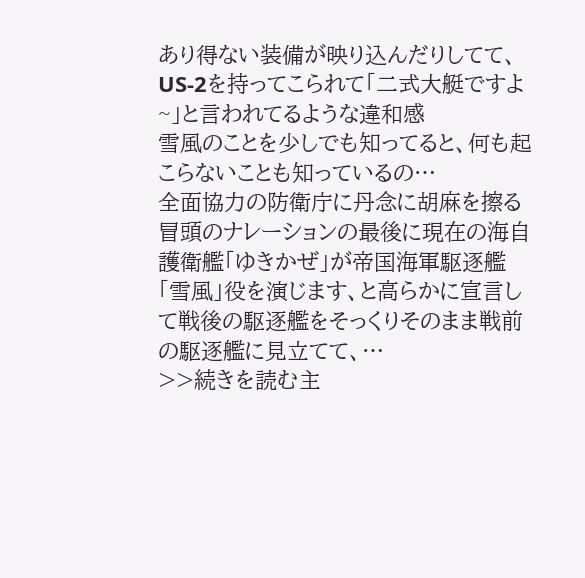あり得ない装備が映り込んだりしてて、US-2を持ってこられて「二式大艇ですよ~」と言われてるような違和感
雪風のことを少しでも知ってると、何も起こらないことも知っているの…
全面協力の防衛庁に丹念に胡麻を擦る冒頭のナレーションの最後に現在の海自護衛艦「ゆきかぜ」が帝国海軍駆逐艦「雪風」役を演じます、と高らかに宣言して戦後の駆逐艦をそっくりそのまま戦前の駆逐艦に見立てて、…
>>続きを読む主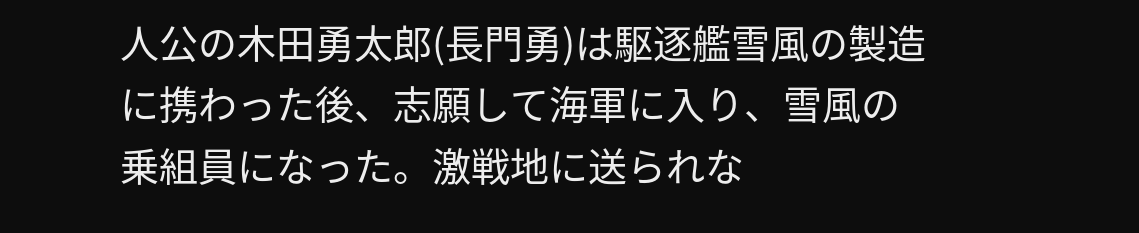人公の木田勇太郎(長門勇)は駆逐艦雪風の製造に携わった後、志願して海軍に入り、雪風の乗組員になった。激戦地に送られな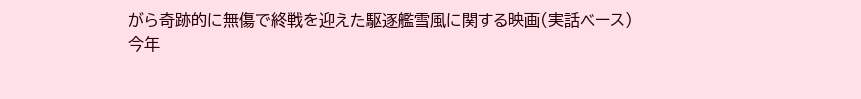がら奇跡的に無傷で終戦を迎えた駆逐艦雪風に関する映画(実話ベース)
今年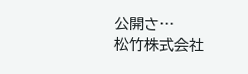公開さ…
松竹株式会社